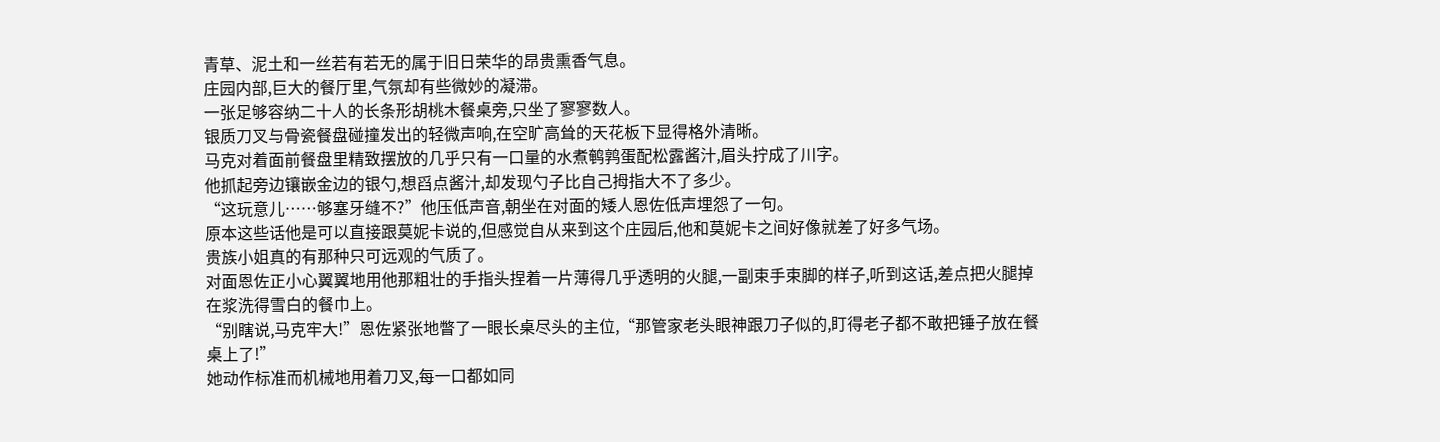青草、泥土和一丝若有若无的属于旧日荣华的昂贵熏香气息。
庄园内部,巨大的餐厅里,气氛却有些微妙的凝滞。
一张足够容纳二十人的长条形胡桃木餐桌旁,只坐了寥寥数人。
银质刀叉与骨瓷餐盘碰撞发出的轻微声响,在空旷高耸的天花板下显得格外清晰。
马克对着面前餐盘里精致摆放的几乎只有一口量的水煮鹌鹑蛋配松露酱汁,眉头拧成了川字。
他抓起旁边镶嵌金边的银勺,想舀点酱汁,却发现勺子比自己拇指大不了多少。
“这玩意儿……够塞牙缝不?”他压低声音,朝坐在对面的矮人恩佐低声埋怨了一句。
原本这些话他是可以直接跟莫妮卡说的,但感觉自从来到这个庄园后,他和莫妮卡之间好像就差了好多气场。
贵族小姐真的有那种只可远观的气质了。
对面恩佐正小心翼翼地用他那粗壮的手指头捏着一片薄得几乎透明的火腿,一副束手束脚的样子,听到这话,差点把火腿掉在浆洗得雪白的餐巾上。
“别瞎说,马克牢大!”恩佐紧张地瞥了一眼长桌尽头的主位,“那管家老头眼神跟刀子似的,盯得老子都不敢把锤子放在餐桌上了!”
她动作标准而机械地用着刀叉,每一口都如同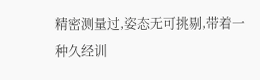精密测量过,姿态无可挑剔,带着一种久经训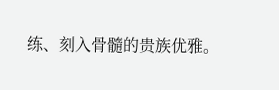练、刻入骨髓的贵族优雅。